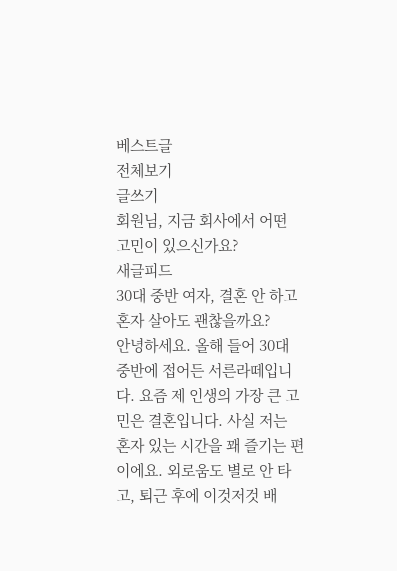베스트글
전체보기
글쓰기
회원님, 지금 회사에서 어떤 고민이 있으신가요?
새글피드
30대 중반 여자, 결혼 안 하고 혼자 살아도 괜찮을까요?
안녕하세요. 올해 들어 30대 중반에 접어든 서른라떼입니다. 요즘 제 인생의 가장 큰 고민은 결혼입니다. 사실 저는 혼자 있는 시간을 꽤 즐기는 편이에요. 외로움도 별로 안 타고, 퇴근 후에 이것저것 배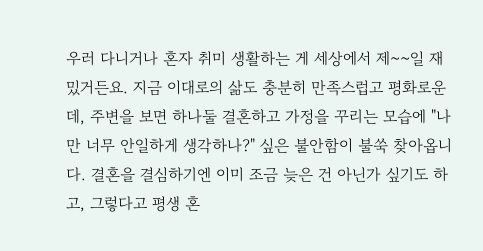우러 다니거나 혼자 취미 생활하는 게 세상에서 제~~일 재밌거든요. 지금 이대로의 삶도 충분히 만족스럽고 평화로운데, 주변을 보면 하나둘 결혼하고 가정을 꾸리는 모습에 "나만 너무 안일하게 생각하나?" 싶은 불안함이 불쑥 찾아옵니다. 결혼을 결심하기엔 이미 조금 늦은 건 아닌가 싶기도 하고, 그렇다고 평생 혼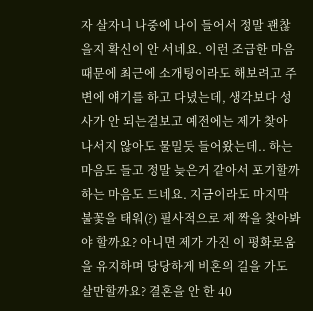자 살자니 나중에 나이 들어서 정말 괜찮을지 확신이 안 서네요. 이런 조급한 마음 때문에 최근에 소개팅이라도 해보려고 주변에 얘기를 하고 다녔는데, 생각보다 성사가 안 되는걸보고 예전에는 제가 찾아 나서지 않아도 물밀듯 들어왔는데.. 하는 마음도 들고 정말 늦은거 같아서 포기할까 하는 마음도 드네요. 지금이라도 마지막 불꽃을 태워(?) 필사적으로 제 짝을 찾아봐야 할까요? 아니면 제가 가진 이 평화로움을 유지하며 당당하게 비혼의 길을 가도 살만할까요? 결혼을 안 한 40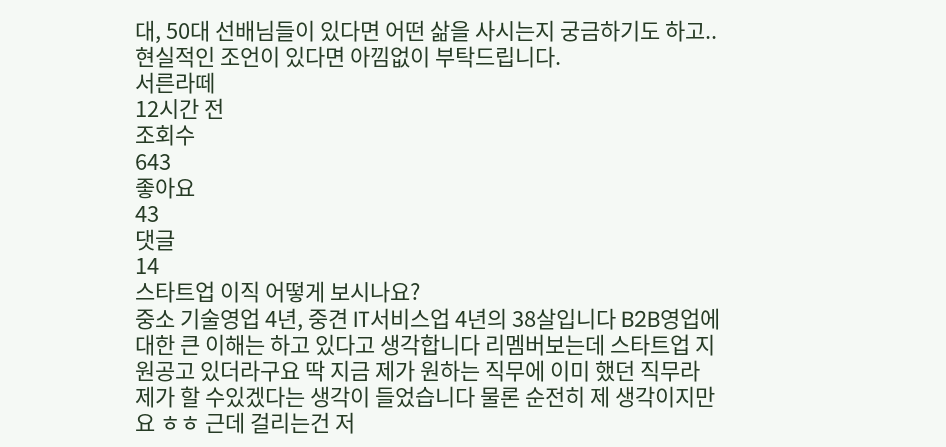대, 50대 선배님들이 있다면 어떤 삶을 사시는지 궁금하기도 하고.. 현실적인 조언이 있다면 아낌없이 부탁드립니다.
서른라떼
12시간 전
조회수
643
좋아요
43
댓글
14
스타트업 이직 어떻게 보시나요?
중소 기술영업 4년, 중견 IT서비스업 4년의 38살입니다 B2B영업에 대한 큰 이해는 하고 있다고 생각합니다 리멤버보는데 스타트업 지원공고 있더라구요 딱 지금 제가 원하는 직무에 이미 했던 직무라 제가 할 수있겠다는 생각이 들었습니다 물론 순전히 제 생각이지만요 ㅎㅎ 근데 걸리는건 저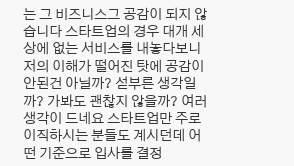는 그 비즈니스그 공감이 되지 않습니다 스타트업의 경우 대개 세상에 없는 서비스를 내놓다보니 저의 이해가 떨어진 탓에 공감이 안된건 아닐까? 섣부른 생각일까? 가봐도 괜찮지 않을까? 여러 생각이 드네요 스타트업만 주로 이직하시는 분들도 계시던데 어떤 기준으로 입사를 결정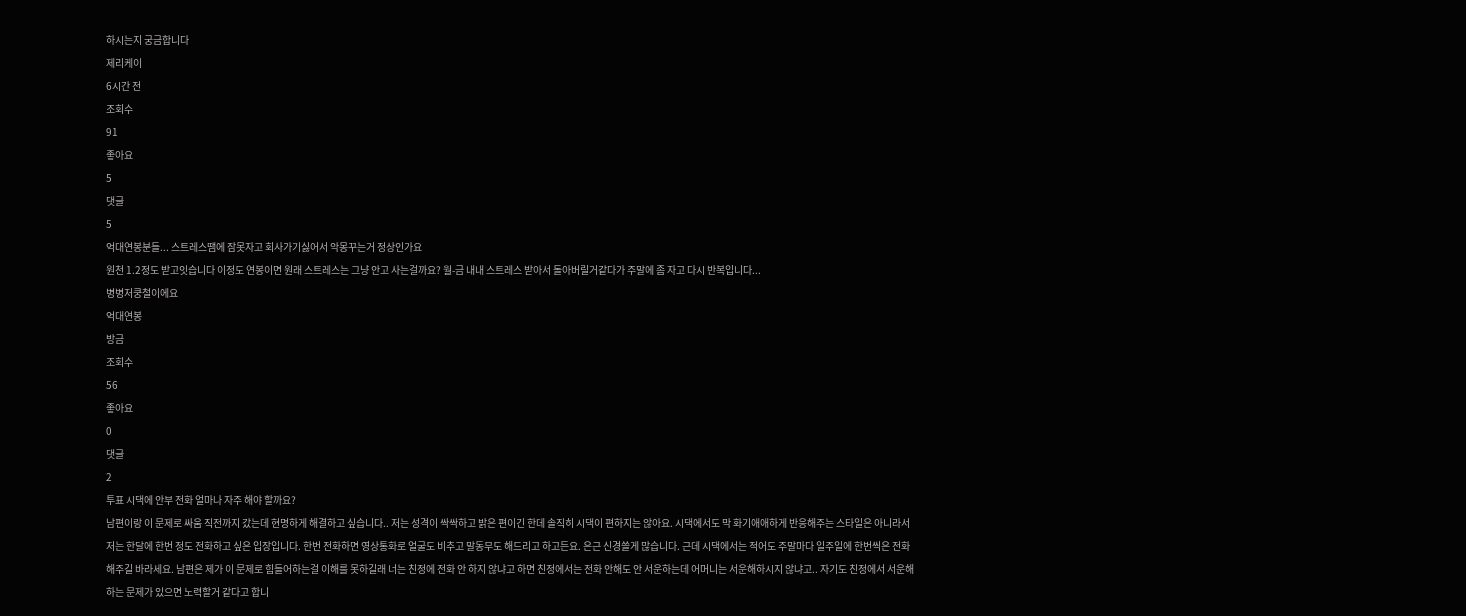하시는지 궁금합니다
제리케이
6시간 전
조회수
91
좋아요
5
댓글
5
억대연봉분들... 스트레스땜에 잠못자고 회사가기싫어서 악몽꾸는거 정상인가요
원천 1.2정도 받고잇습니다 이정도 연봉이면 원래 스트레스는 그냥 안고 사는걸까요? 월-금 내내 스트레스 받아서 돌아버릴거같다가 주말에 좀 자고 다시 반복입니다...
병병저쿵철이에요
억대연봉
방금
조회수
56
좋아요
0
댓글
2
투표 시댁에 안부 전화 얼마나 자주 해야 할까요?
남편이랑 이 문제로 싸움 직전까지 갔는데 현명하게 해결하고 싶습니다.. 저는 성격이 싹싹하고 밝은 편이긴 한데 솔직히 시댁이 편하지는 않아요. 시댁에서도 막 화기애애하게 반응해주는 스타일은 아니라서 저는 한달에 한번 정도 전화하고 싶은 입장입니다. 한번 전화하면 영상통화로 얼굴도 비추고 말동무도 해드리고 하고든요. 은근 신경쓸게 많습니다. 근데 시댁에서는 적어도 주말마다 일주일에 한번씩은 전화해주길 바라세요. 남편은 제가 이 문제로 힘들어하는걸 이해를 못하길래 너는 친정에 전화 안 하지 않냐고 하면 친정에서는 전화 안해도 안 서운하는데 어머니는 서운해하시지 않냐고.. 자기도 친정에서 서운해하는 문제가 있으면 노력할거 같다고 합니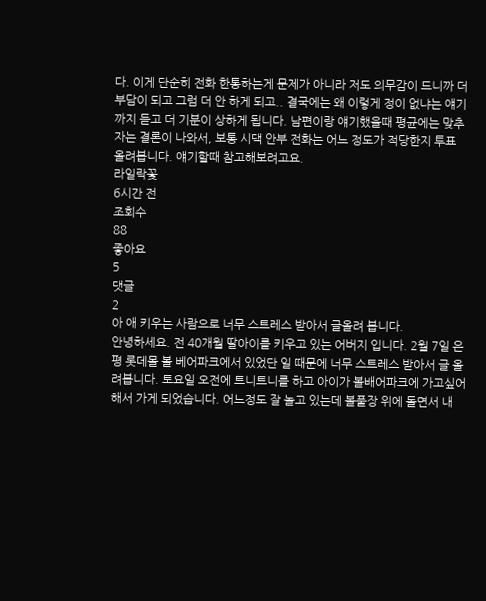다. 이게 단순히 전화 한통하는게 문제가 아니라 저도 의무감이 드니까 더 부담이 되고 그럼 더 안 하게 되고.. 결국에는 왜 이렇게 정이 없냐는 얘기까지 듣고 더 기분이 상하게 됩니다. 남편이랑 얘기했을때 평균에는 맞추자는 결론이 나와서, 보통 시댁 안부 전화는 어느 정도가 적당한지 투표 올려봅니다. 얘기할때 참고해보려고요.
라일락꽃
6시간 전
조회수
88
좋아요
5
댓글
2
아 애 키우는 사람으로 너무 스트레스 받아서 글올려 봅니다.
안녕하세요. 전 40개월 딸아이를 키우고 있는 어버지 입니다. 2월 7일 은평 롯데몰 볼 베어파크에서 있었단 일 때문에 너무 스트레스 받아서 글 올려봅니다. 토요일 오전에 트니트니를 하고 아이가 볼배어파크에 가고싶어해서 가게 되었습니다. 어느정도 잘 놀고 있는데 볼풀장 위에 돌면서 내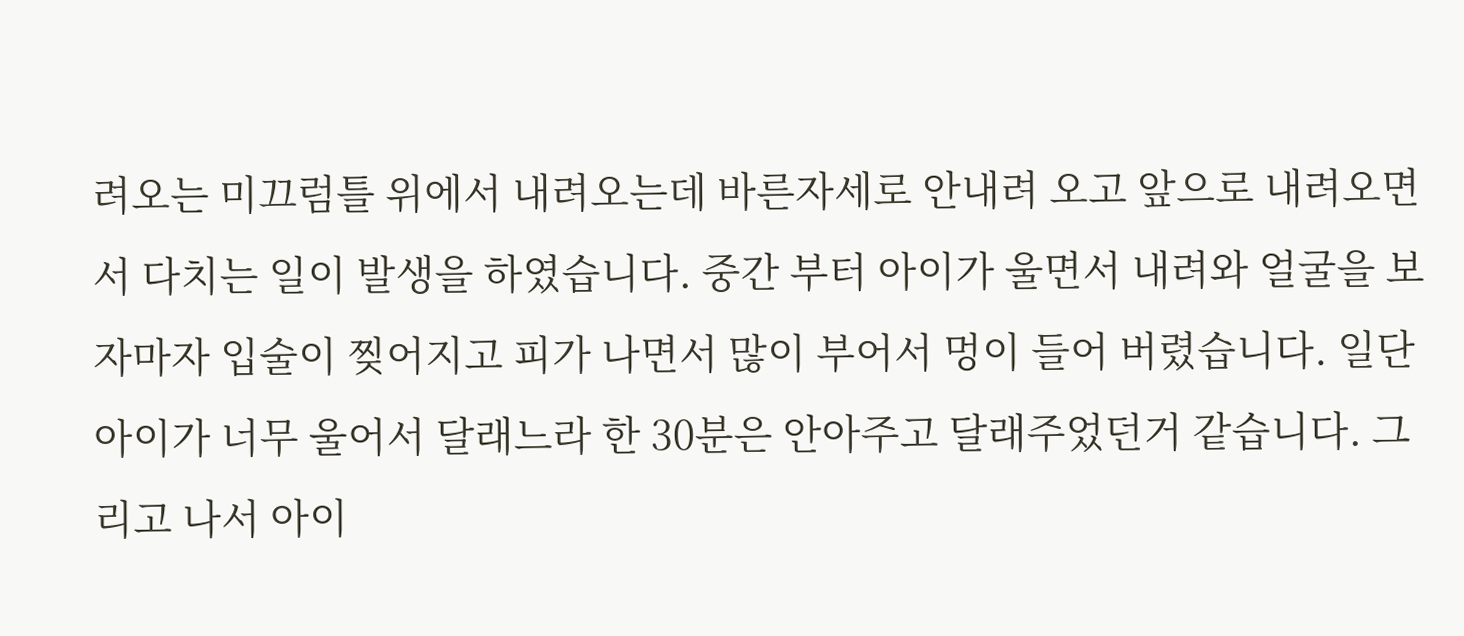려오는 미끄럼틀 위에서 내려오는데 바른자세로 안내려 오고 앞으로 내려오면서 다치는 일이 발생을 하였습니다. 중간 부터 아이가 울면서 내려와 얼굴을 보자마자 입술이 찢어지고 피가 나면서 많이 부어서 멍이 들어 버렸습니다. 일단 아이가 너무 울어서 달래느라 한 30분은 안아주고 달래주었던거 같습니다. 그리고 나서 아이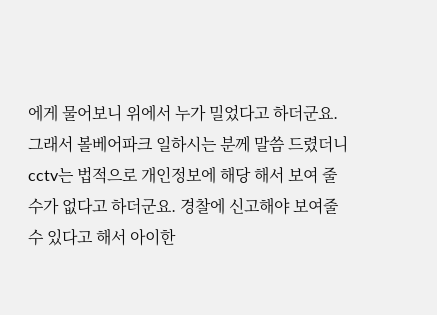에게 물어보니 위에서 누가 밀었다고 하더군요. 그래서 볼베어파크 일하시는 분께 말씀 드렸더니 cctv는 법적으로 개인정보에 해당 해서 보여 줄 수가 없다고 하더군요. 경찰에 신고해야 보여줄 수 있다고 해서 아이한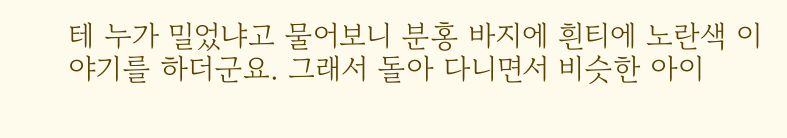테 누가 밀었냐고 물어보니 분홍 바지에 흰티에 노란색 이야기를 하더군요. 그래서 돌아 다니면서 비슷한 아이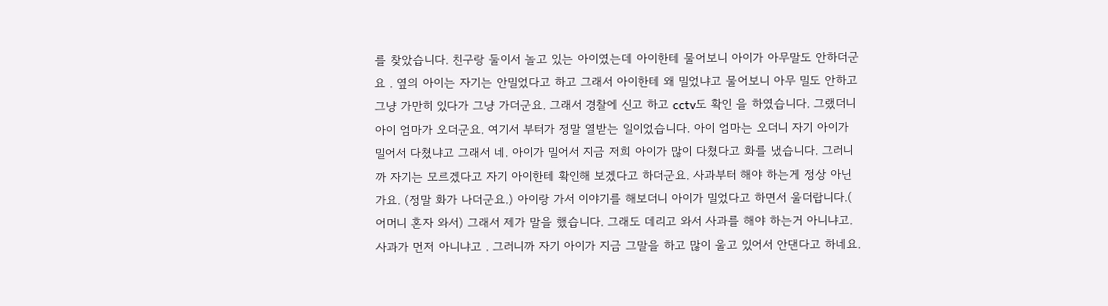를 찾았습니다. 친구랑 둘이서 놀고 있는 아이였는데 아이한테 물어보니 아이가 아무말도 안하더군요 . 옆의 아이는 자기는 안밀었다고 하고 그래서 아이한테 왜 밀었냐고 물어보니 아무 밀도 안하고 그냥 가만히 있다가 그냥 가더군요. 그래서 경찰에 신고 하고 cctv도 확인 을 하였습니다. 그랬더니 아이 엄마가 오더군요. 여기서 부터가 정말 열받는 일이었습니다. 아이 엄마는 오더니 자기 아이가 밀어서 다쳤냐고 그래서 네. 아이가 밀어서 지금 저희 아이가 많이 다쳤다고 화를 냈습니다. 그러니까 자기는 모르겠다고 자기 아이한테 확인해 보겠다고 하더군요. 사과부터 해야 하는게 정상 아닌가요. (정말 화가 나더군요.) 아이랑 가서 이야기를 해보더니 아이가 밀었다고 하면서 울더랍니다.( 어머니 혼자 와서) 그래서 제가 말을 했습니다. 그래도 데리고 와서 사과를 해야 하는거 아니냐고. 사과가 먼저 아니냐고 . 그러니까 자기 아이가 지금 그말을 하고 많이 울고 있어서 안댄다고 하네요.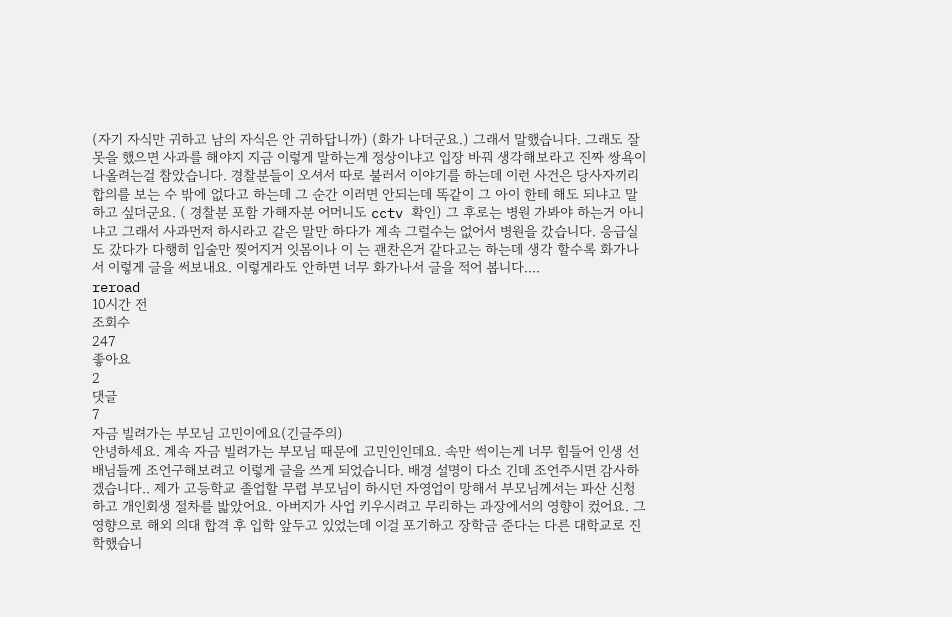(자기 자식만 귀하고 남의 자식은 안 귀하답니까) (화가 나더군요.) 그래서 말했습니다. 그래도 잘못을 했으면 사과를 해야지 지금 이렇게 말하는게 정상이냐고 입장 바꿔 생각해보라고 진짜 쌍욕이 나올려는걸 참았습니다. 경찰분들이 오셔서 따로 불러서 이야기를 하는데 이런 사건은 당사자끼리 합의를 보는 수 밖에 없다고 하는데 그 순간 이러면 안되는데 똑같이 그 아이 한테 해도 되냐고 말하고 싶더군요. ( 경찰분 포함 가해자분 어머니도 cctv 확인) 그 후로는 병원 가봐야 하는거 아니냐고 그래서 사과먼저 하시라고 같은 말만 하다가 계속 그럴수는 없어서 병원을 갔습니다. 응급실도 갔다가 다행히 입술만 찢어지거 잇몸이나 이 는 괜찬은거 같다고는 하는데 생각 할수록 화가나서 이렇게 글을 써보내요. 이렇게라도 안하면 너무 화가나서 글을 적어 봅니다....
reroad
10시간 전
조회수
247
좋아요
2
댓글
7
자금 빌려가는 부모님 고민이에요(긴글주의)
안녕하세요. 계속 자금 빌려가는 부모님 때문에 고민인인데요. 속만 썩이는게 너무 힘들어 인생 선배님들께 조언구해보려고 이렇게 글을 쓰게 되었습니다. 배경 설명이 다소 긴데 조언주시면 감사하겠습니다.. 제가 고등학교 졸업할 무렵 부모님이 하시던 자영업이 망해서 부모님께서는 파산 신청하고 개인회생 절차를 밟았어요. 아버지가 사업 키우시려고 무리하는 과장에서의 영향이 컸어요. 그 영향으로 해외 의대 합격 후 입학 앞두고 있었는데 이걸 포기하고 장학금 준다는 다른 대학교로 진학했습니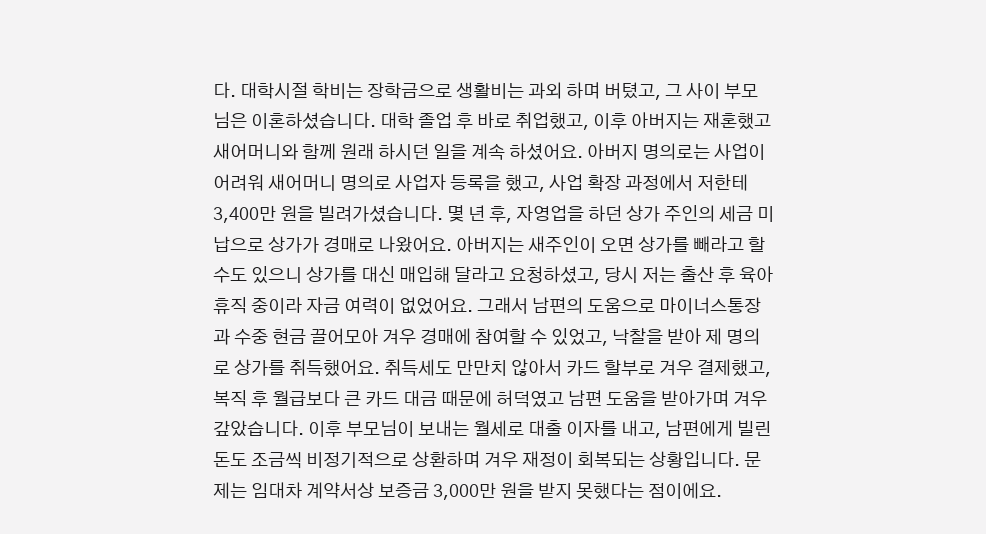다. 대학시절 학비는 장학금으로 생활비는 과외 하며 버텼고, 그 사이 부모님은 이혼하셨습니다. 대학 졸업 후 바로 취업했고, 이후 아버지는 재혼했고 새어머니와 함께 원래 하시던 일을 계속 하셨어요. 아버지 명의로는 사업이 어려워 새어머니 명의로 사업자 등록을 했고, 사업 확장 과정에서 저한테 3,400만 원을 빌려가셨습니다. 몇 년 후, 자영업을 하던 상가 주인의 세금 미납으로 상가가 경매로 나왔어요. 아버지는 새주인이 오면 상가를 빼라고 할수도 있으니 상가를 대신 매입해 달라고 요청하셨고, 당시 저는 출산 후 육아휴직 중이라 자금 여력이 없었어요. 그래서 남편의 도움으로 마이너스통장과 수중 현금 끌어모아 겨우 경매에 참여할 수 있었고, 낙찰을 받아 제 명의로 상가를 취득했어요. 취득세도 만만치 않아서 카드 할부로 겨우 결제했고, 복직 후 월급보다 큰 카드 대금 때문에 허덕였고 남편 도움을 받아가며 겨우 갚았습니다. 이후 부모님이 보내는 월세로 대출 이자를 내고, 남편에게 빌린 돈도 조금씩 비정기적으로 상환하며 겨우 재정이 회복되는 상황입니다. 문제는 임대차 계약서상 보증금 3,000만 원을 받지 못했다는 점이에요.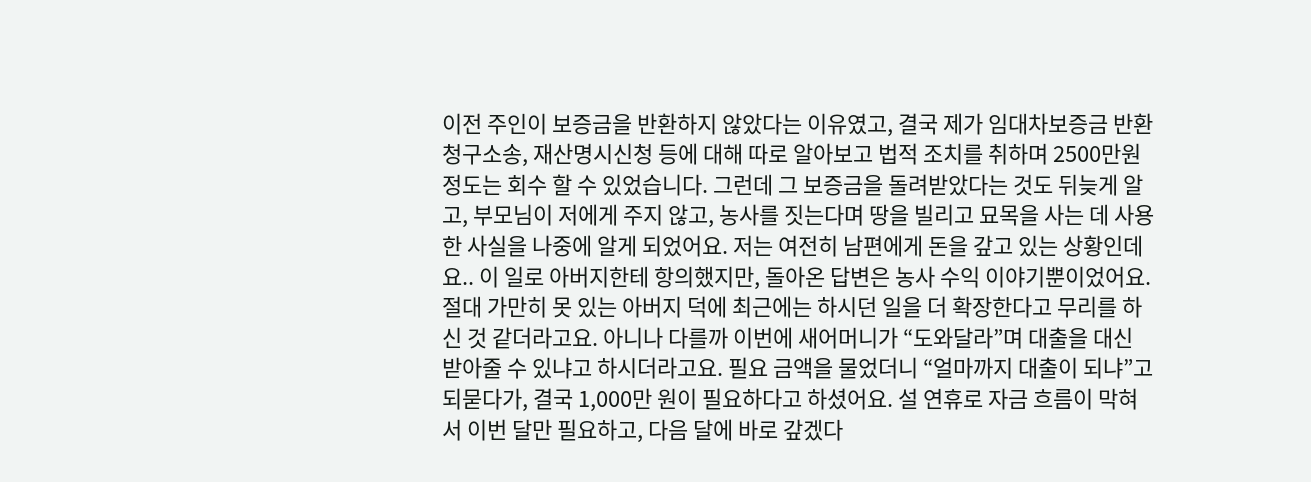이전 주인이 보증금을 반환하지 않았다는 이유였고, 결국 제가 임대차보증금 반환 청구소송, 재산명시신청 등에 대해 따로 알아보고 법적 조치를 취하며 2500만원 정도는 회수 할 수 있었습니다. 그런데 그 보증금을 돌려받았다는 것도 뒤늦게 알고, 부모님이 저에게 주지 않고, 농사를 짓는다며 땅을 빌리고 묘목을 사는 데 사용한 사실을 나중에 알게 되었어요. 저는 여전히 남편에게 돈을 갚고 있는 상황인데요.. 이 일로 아버지한테 항의했지만, 돌아온 답변은 농사 수익 이야기뿐이었어요. 절대 가만히 못 있는 아버지 덕에 최근에는 하시던 일을 더 확장한다고 무리를 하신 것 같더라고요. 아니나 다를까 이번에 새어머니가 “도와달라”며 대출을 대신 받아줄 수 있냐고 하시더라고요. 필요 금액을 물었더니 “얼마까지 대출이 되냐”고 되묻다가, 결국 1,000만 원이 필요하다고 하셨어요. 설 연휴로 자금 흐름이 막혀서 이번 달만 필요하고, 다음 달에 바로 갚겠다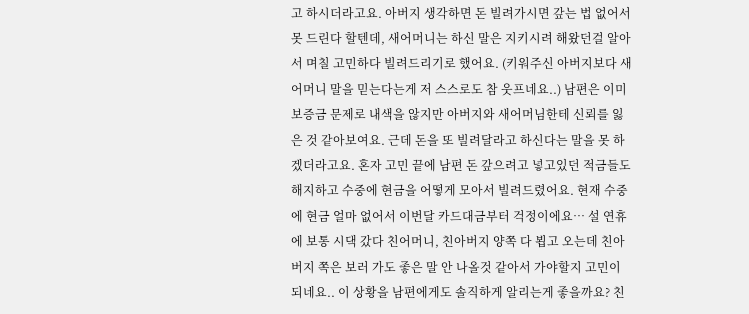고 하시더라고요. 아버지 생각하면 돈 빌려가시면 갚는 법 없어서 못 드린다 할텐데, 새어머니는 하신 말은 지키시려 해왔던걸 알아서 며칠 고민하다 빌려드리기로 했어요. (키워주신 아버지보다 새어머니 말을 믿는다는게 저 스스로도 참 웃프네요..) 남편은 이미 보증금 문제로 내색을 않지만 아버지와 새어머님한테 신뢰를 잃은 것 같아보여요. 근데 돈을 또 빌려달라고 하신다는 말을 못 하겠더라고요. 혼자 고민 끝에 남편 돈 갚으려고 넣고있던 적금들도 해지하고 수중에 현금을 어떻게 모아서 빌려드렸어요. 현재 수중에 현금 얼마 없어서 이번달 카드대금부터 걱정이에요… 설 연휴에 보통 시댁 갔다 친어머니, 친아버지 양쪽 다 뵙고 오는데 친아버지 쪽은 보러 가도 좋은 말 안 나올것 같아서 가야할지 고민이 되네요.. 이 상황을 남편에게도 솔직하게 알리는게 좋을까요? 친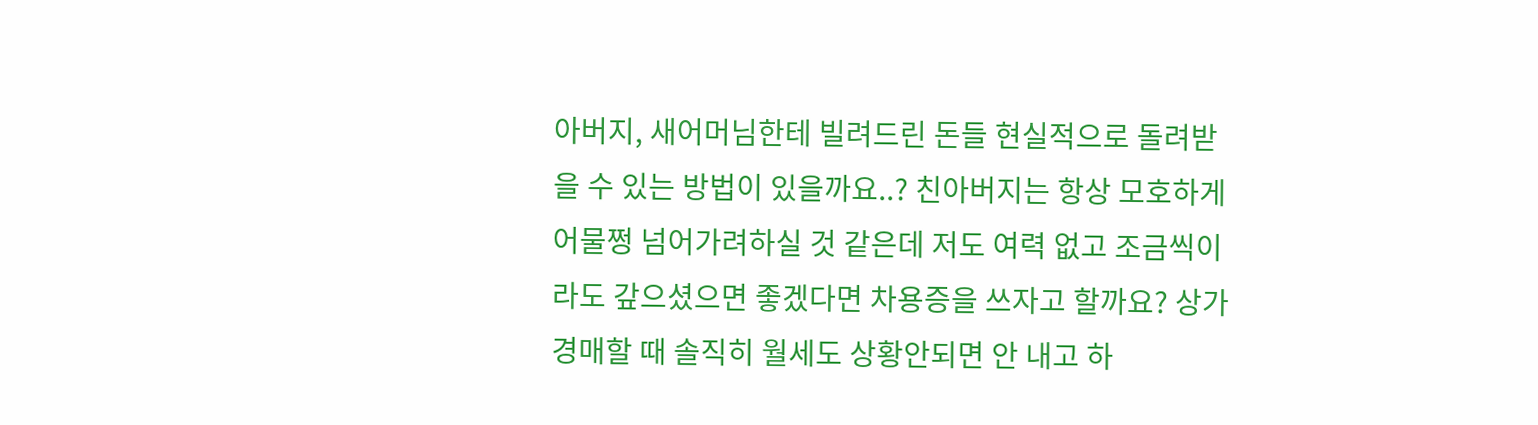아버지, 새어머님한테 빌려드린 돈들 현실적으로 돌려받을 수 있는 방법이 있을까요..? 친아버지는 항상 모호하게 어물쩡 넘어가려하실 것 같은데 저도 여력 없고 조금씩이라도 갚으셨으면 좋겠다면 차용증을 쓰자고 할까요? 상가 경매할 때 솔직히 월세도 상황안되면 안 내고 하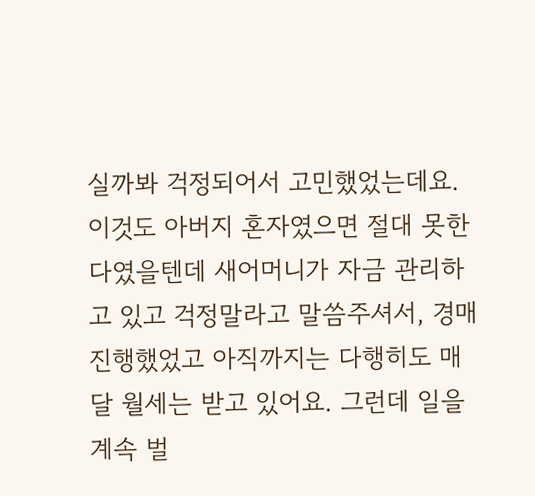실까봐 걱정되어서 고민했었는데요. 이것도 아버지 혼자였으면 절대 못한다였을텐데 새어머니가 자금 관리하고 있고 걱정말라고 말씀주셔서, 경매 진행했었고 아직까지는 다행히도 매달 월세는 받고 있어요. 그런데 일을 계속 벌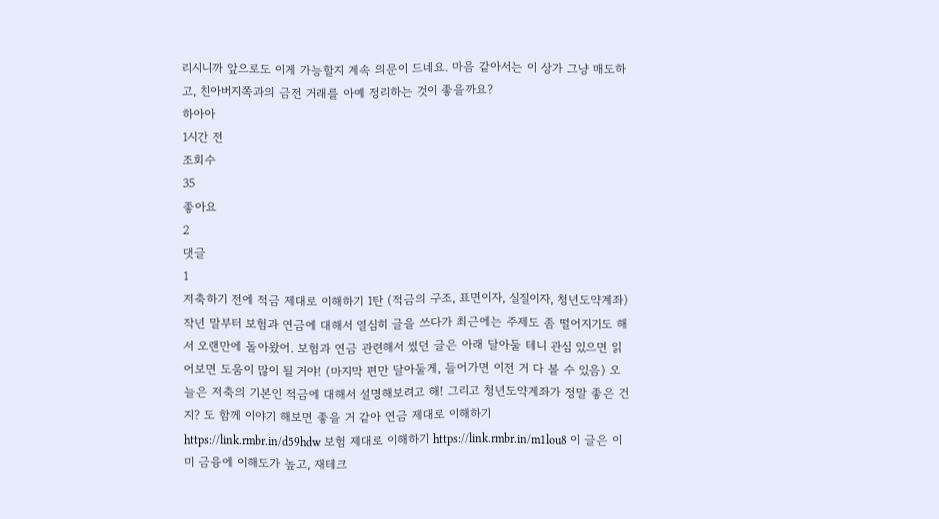리시니까 앞으로도 이게 가능할지 계속 의문이 드네요. 마음 같아서는 이 상가 그냥 매도하고, 친아버지쪽과의 금전 거래를 아예 정리하는 것이 좋을까요?
하아아
1시간 전
조회수
35
좋아요
2
댓글
1
저축하기 전에 적금 제대로 이해하기 1탄 (적금의 구조, 표면이자, 실질이자, 청년도약계좌)
작년 말부터 보험과 연금에 대해서 열심히 글을 쓰다가 최근에는 주제도 좀 떨어지기도 해서 오랜만에 돌아왔어. 보험과 연금 관련해서 썼던 글은 아래 달아둘 테니 관심 있으면 읽어보면 도움이 많이 될 거야! (마지막 편만 달아둘게, 들어가면 이전 거 다 볼 수 있음) 오늘은 저축의 기본인 적금에 대해서 설명해보려고 해! 그리고 청년도약계좌가 정말 좋은 건지? 도 함께 이야기 해보면 좋을 거 같아 연금 제대로 이해하기 https://link.rmbr.in/d59hdw 보험 제대로 이해하기 https://link.rmbr.in/m1lou8 이 글은 이미 금융에 이해도가 높고, 재테크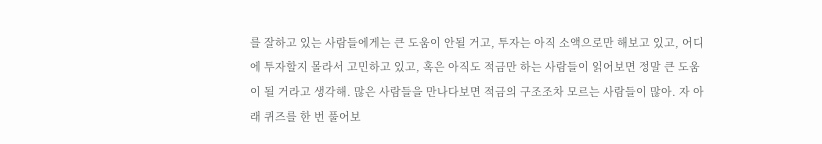를 잘하고 있는 사람들에게는 큰 도움이 안될 거고, 투자는 아직 소액으로만 해보고 있고, 어디에 투자할지 몰라서 고민하고 있고, 혹은 아직도 적금만 하는 사람들이 읽어보면 정말 큰 도움이 될 거라고 생각해. 많은 사람들을 만나다보면 적금의 구조조차 모르는 사람들이 많아. 자 아래 퀴즈를 한 번 풀어보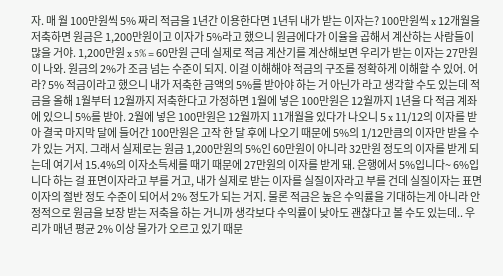자. 매 월 100만원씩 5% 짜리 적금을 1년간 이용한다면 1년뒤 내가 받는 이자는? 100만원씩 x 12개월을 저축하면 원금은 1,200만원이고 이자가 5%라고 했으니 원금에다가 이율을 곱해서 계산하는 사람들이 많을 거야. 1,200만원 x 5% = 60만원 근데 실제로 적금 계산기를 계산해보면 우리가 받는 이자는 27만원이 나와. 원금의 2%가 조금 넘는 수준이 되지. 이걸 이해해야 적금의 구조를 정확하게 이해할 수 있어. 어라? 5% 적금이라고 했으니 내가 저축한 금액의 5%를 받아야 하는 거 아닌가 라고 생각할 수도 있는데 적금을 올해 1월부터 12월까지 저축한다고 가정하면 1월에 넣은 100만원은 12월까지 1년을 다 적금 계좌에 있으니 5%를 받아. 2월에 넣은 100만원은 12월까지 11개월을 있다가 나오니 5 x 11/12의 이자를 받아 결국 마지막 달에 들어간 100만원은 고작 한 달 후에 나오기 때문에 5%의 1/12만큼의 이자만 받을 수가 있는 거지. 그래서 실제로는 원금 1,200만원의 5%인 60만원이 아니라 32만원 정도의 이자를 받게 되는데 여기서 15.4%의 이자소득세를 때기 때문에 27만원의 이자를 받게 돼. 은행에서 5%입니다~ 6%입니다 하는 걸 표면이자라고 부를 거고, 내가 실제로 받는 이자를 실질이자라고 부를 건데 실질이자는 표면이자의 절반 정도 수준이 되어서 2% 정도가 되는 거지. 물론 적금은 높은 수익률을 기대하는게 아니라 안정적으로 원금을 보장 받는 저축을 하는 거니까 생각보다 수익률이 낮아도 괜찮다고 볼 수도 있는데.. 우리가 매년 평균 2% 이상 물가가 오르고 있기 때문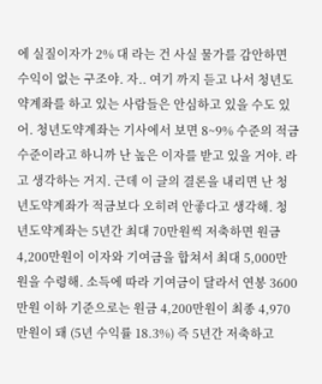에 실질이자가 2% 대 라는 건 사실 물가를 감안하면 수익이 없는 구조야. 자.. 여기 까지 듣고 나서 청년도약계좌를 하고 있는 사람들은 안심하고 있을 수도 있어. 청년도약계좌는 기사에서 보면 8~9% 수준의 적금 수준이라고 하니까 난 높은 이자를 받고 있을 거야. 라고 생각하는 거지. 근데 이 글의 결론을 내리면 난 청년도약계좌가 적금보다 오히려 안좋다고 생각해. 청년도약계좌는 5년간 최대 70만원씩 저축하면 원금 4,200만원이 이자와 기여금을 합쳐서 최대 5,000만원을 수령해. 소득에 따라 기여금이 달라서 연봉 3600만원 이하 기준으로는 원금 4,200만원이 최종 4,970만원이 돼 (5년 수익률 18.3%) 즉 5년간 저축하고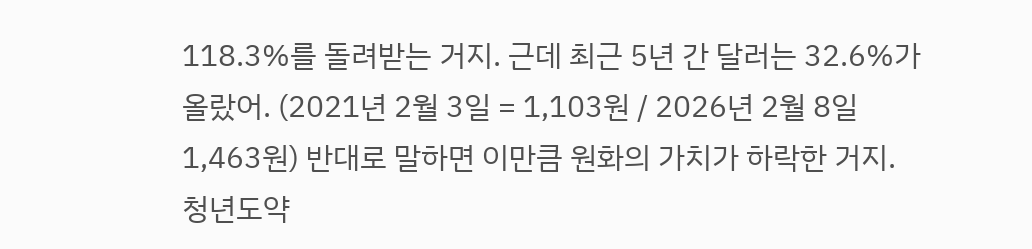118.3%를 돌려받는 거지. 근데 최근 5년 간 달러는 32.6%가 올랐어. (2021년 2월 3일 = 1,103원 / 2026년 2월 8일 1,463원) 반대로 말하면 이만큼 원화의 가치가 하락한 거지. 청년도약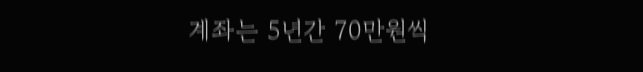계좌는 5년간 70만원씩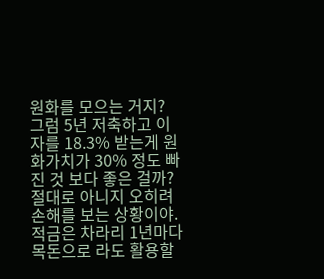원화를 모으는 거지? 그럼 5년 저축하고 이자를 18.3% 받는게 원화가치가 30% 정도 빠진 것 보다 좋은 걸까? 절대로 아니지 오히려 손해를 보는 상황이야. 적금은 차라리 1년마다 목돈으로 라도 활용할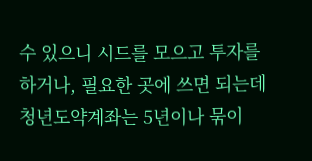수 있으니 시드를 모으고 투자를 하거나, 필요한 곳에 쓰면 되는데 청년도약계좌는 5년이나 묶이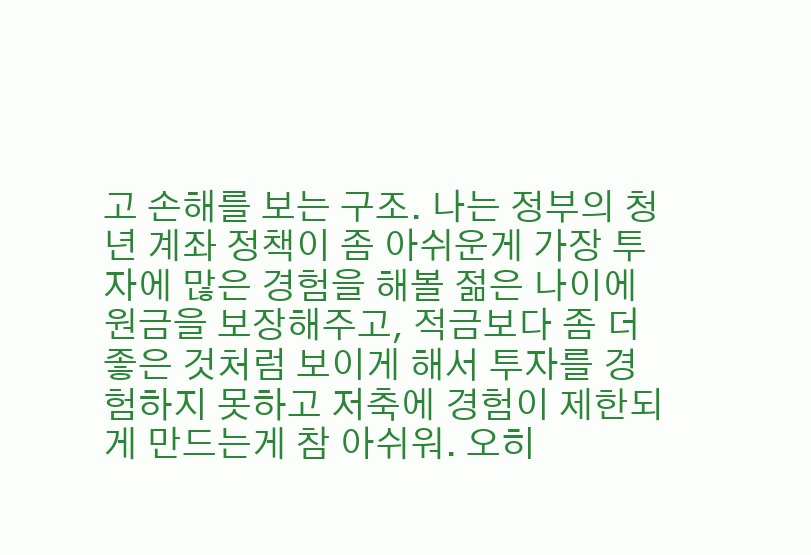고 손해를 보는 구조. 나는 정부의 청년 계좌 정책이 좀 아쉬운게 가장 투자에 많은 경험을 해볼 젊은 나이에 원금을 보장해주고, 적금보다 좀 더 좋은 것처럼 보이게 해서 투자를 경험하지 못하고 저축에 경험이 제한되게 만드는게 참 아쉬워. 오히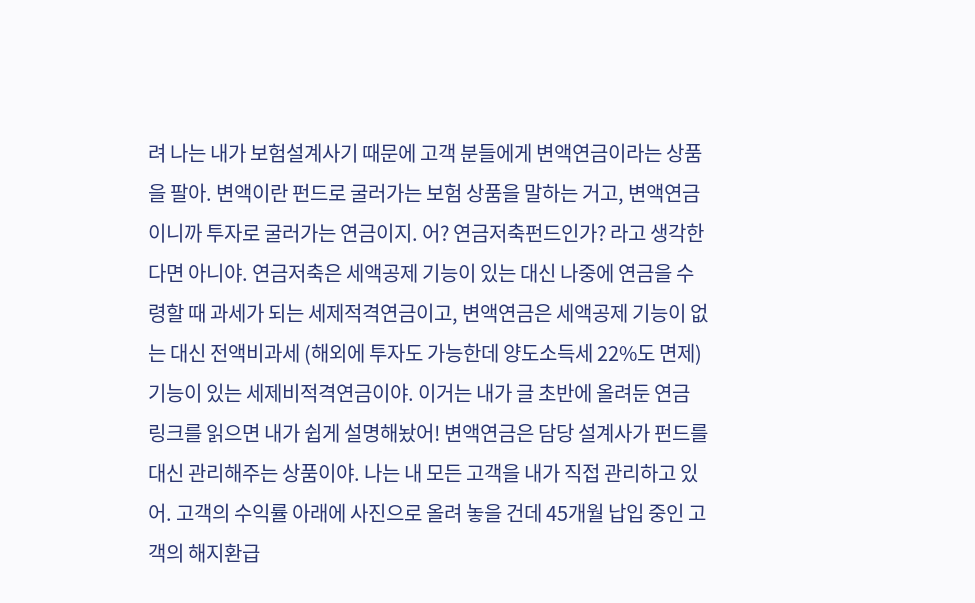려 나는 내가 보험설계사기 때문에 고객 분들에게 변액연금이라는 상품을 팔아. 변액이란 펀드로 굴러가는 보험 상품을 말하는 거고, 변액연금이니까 투자로 굴러가는 연금이지. 어? 연금저축펀드인가? 라고 생각한다면 아니야. 연금저축은 세액공제 기능이 있는 대신 나중에 연금을 수령할 때 과세가 되는 세제적격연금이고, 변액연금은 세액공제 기능이 없는 대신 전액비과세 (해외에 투자도 가능한데 양도소득세 22%도 면제) 기능이 있는 세제비적격연금이야. 이거는 내가 글 초반에 올려둔 연금 링크를 읽으면 내가 쉽게 설명해놨어! 변액연금은 담당 설계사가 펀드를 대신 관리해주는 상품이야. 나는 내 모든 고객을 내가 직접 관리하고 있어. 고객의 수익률 아래에 사진으로 올려 놓을 건데 45개월 납입 중인 고객의 해지환급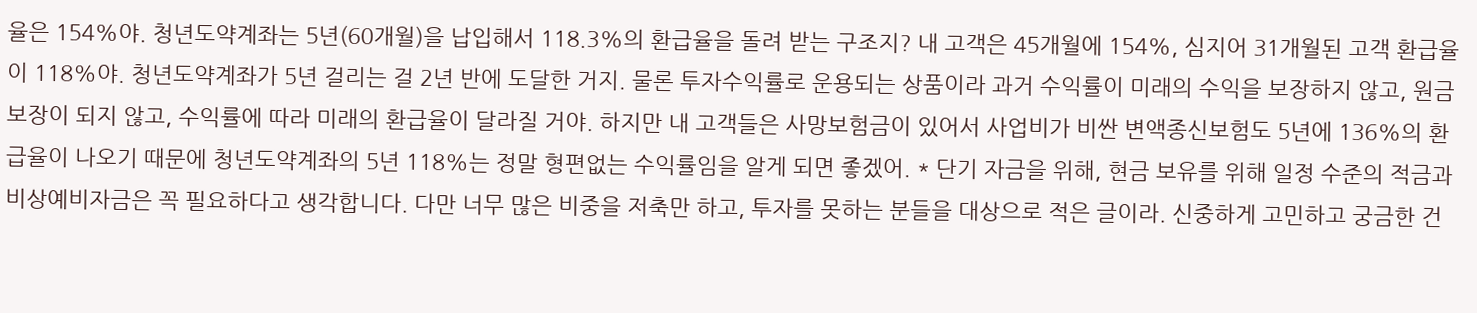율은 154%야. 청년도약계좌는 5년(60개월)을 납입해서 118.3%의 환급율을 돌려 받는 구조지? 내 고객은 45개월에 154%, 심지어 31개월된 고객 환급율이 118%야. 청년도약계좌가 5년 걸리는 걸 2년 반에 도달한 거지. 물론 투자수익률로 운용되는 상품이라 과거 수익률이 미래의 수익을 보장하지 않고, 원금 보장이 되지 않고, 수익률에 따라 미래의 환급율이 달라질 거야. 하지만 내 고객들은 사망보험금이 있어서 사업비가 비싼 변액종신보험도 5년에 136%의 환급율이 나오기 때문에 청년도약계좌의 5년 118%는 정말 형편없는 수익률임을 알게 되면 좋겠어. * 단기 자금을 위해, 현금 보유를 위해 일정 수준의 적금과 비상예비자금은 꼭 필요하다고 생각합니다. 다만 너무 많은 비중을 저축만 하고, 투자를 못하는 분들을 대상으로 적은 글이라. 신중하게 고민하고 궁금한 건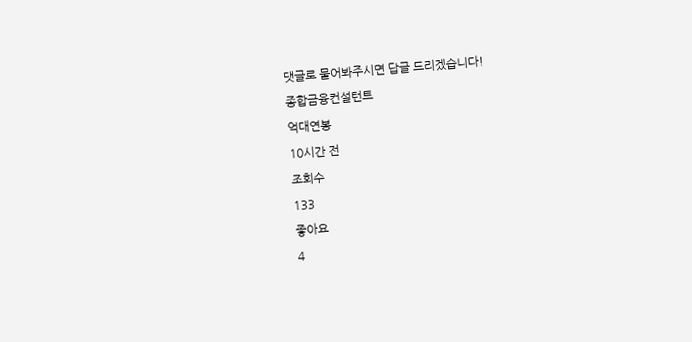댓글로 물어봐주시면 답글 드리겠습니다!
종합금융컨설턴트
억대연봉
10시간 전
조회수
133
좋아요
4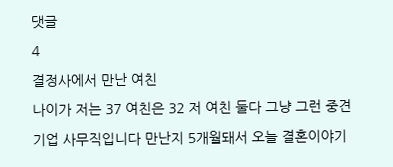댓글
4
결정사에서 만난 여친
나이가 저는 37 여친은 32 저 여친 둘다 그냥 그런 중견기업 사무직입니다 만난지 5개월돼서 오늘 결혼이야기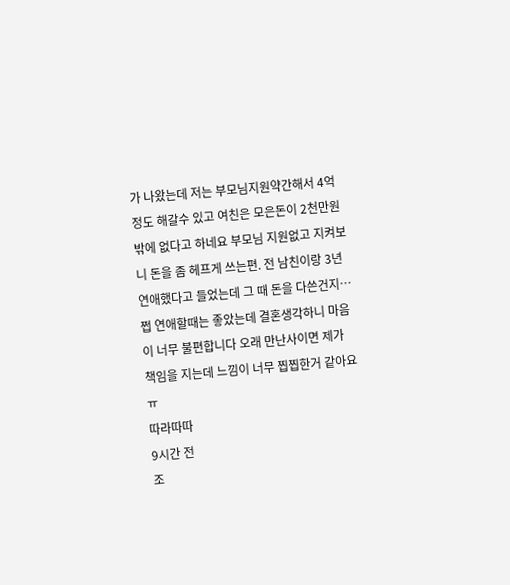가 나왔는데 저는 부모님지원약간해서 4억정도 해갈수 있고 여친은 모은돈이 2천만원 밖에 없다고 하네요 부모님 지원없고 지켜보니 돈을 좀 헤프게 쓰는편. 전 남친이랑 3년 연애했다고 들었는데 그 때 돈을 다쓴건지… 쩝 연애할때는 좋았는데 결혼생각하니 마음이 너무 불편합니다 오래 만난사이면 제가 책임을 지는데 느낌이 너무 찝찝한거 같아요ㅠ
따라따따
9시간 전
조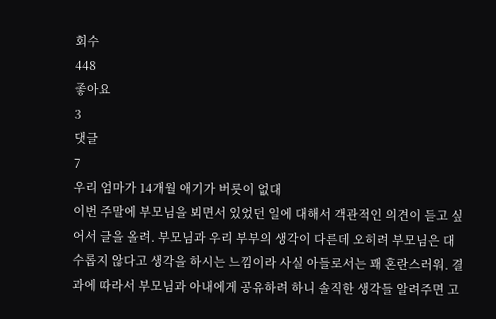회수
448
좋아요
3
댓글
7
우리 엄마가 14개월 애기가 버릇이 없대
이번 주말에 부모님을 뵈면서 있었던 일에 대해서 객관적인 의견이 듣고 싶어서 글을 올려. 부모님과 우리 부부의 생각이 다른데 오히려 부모님은 대수롭지 않다고 생각을 하시는 느낌이라 사실 아들로서는 꽤 혼란스러워. 결과에 따라서 부모님과 아내에게 공유하려 하니 솔직한 생각들 알려주면 고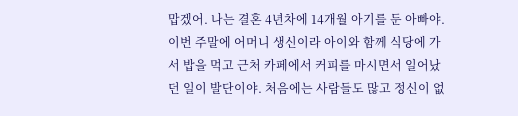맙겠어. 나는 결혼 4년차에 14개월 아기를 둔 아빠야. 이번 주말에 어머니 생신이라 아이와 함께 식당에 가서 밥을 먹고 근처 카페에서 커피를 마시면서 일어났던 일이 발단이야. 처음에는 사람들도 많고 정신이 없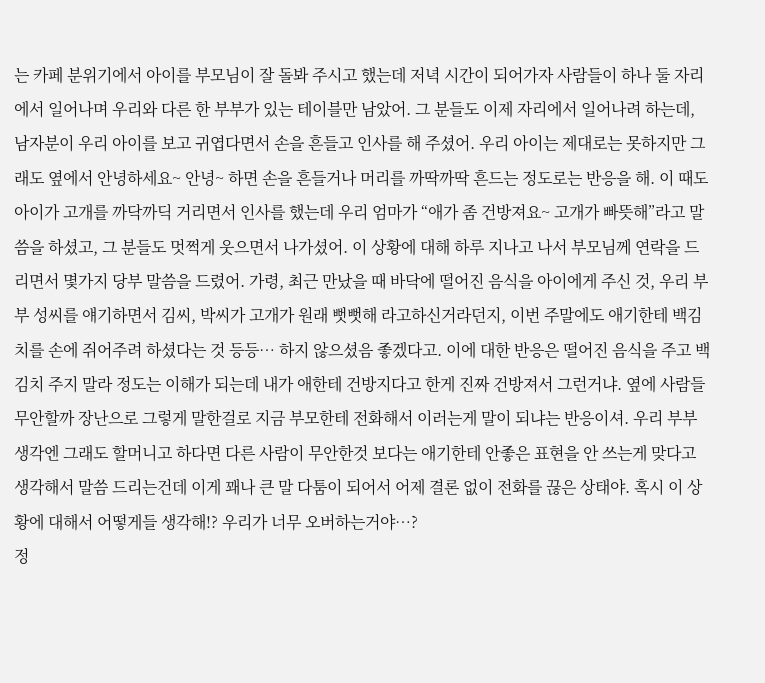는 카페 분위기에서 아이를 부모님이 잘 돌봐 주시고 했는데 저녁 시간이 되어가자 사람들이 하나 둘 자리에서 일어나며 우리와 다른 한 부부가 있는 테이블만 남았어. 그 분들도 이제 자리에서 일어나려 하는데, 남자분이 우리 아이를 보고 귀엽다면서 손을 흔들고 인사를 해 주셨어. 우리 아이는 제대로는 못하지만 그래도 옆에서 안녕하세요~ 안녕~ 하면 손을 흔들거나 머리를 까딱까딱 흔드는 정도로는 반응을 해. 이 때도 아이가 고개를 까닥까딕 거리면서 인사를 했는데 우리 엄마가 “애가 좀 건방져요~ 고개가 빠뜻해”라고 말씀을 하셨고, 그 분들도 멋쩍게 웃으면서 나가셨어. 이 상황에 대해 하루 지나고 나서 부모님께 연락을 드리면서 몇가지 당부 말씀을 드렸어. 가령, 최근 만났을 때 바닥에 떨어진 음식을 아이에게 주신 것, 우리 부부 성씨를 얘기하면서 김씨, 박씨가 고개가 원래 뻣뻣해 라고하신거라던지, 이번 주말에도 애기한테 백김치를 손에 쥐어주려 하셨다는 것 등등… 하지 않으셨음 좋겠다고. 이에 대한 반응은 떨어진 음식을 주고 백김치 주지 말라 정도는 이해가 되는데 내가 애한테 건방지다고 한게 진짜 건방져서 그런거냐. 옆에 사람들 무안할까 장난으로 그렇게 말한걸로 지금 부모한테 전화해서 이러는게 말이 되냐는 반응이셔. 우리 부부 생각엔 그래도 할머니고 하다면 다른 사람이 무안한것 보다는 애기한테 안좋은 표현을 안 쓰는게 맞다고 생각해서 말씀 드리는건데 이게 꽤나 큰 말 다툼이 되어서 어제 결론 없이 전화를 끊은 상태야. 혹시 이 상황에 대해서 어떻게들 생각해!? 우리가 너무 오버하는거야…?
정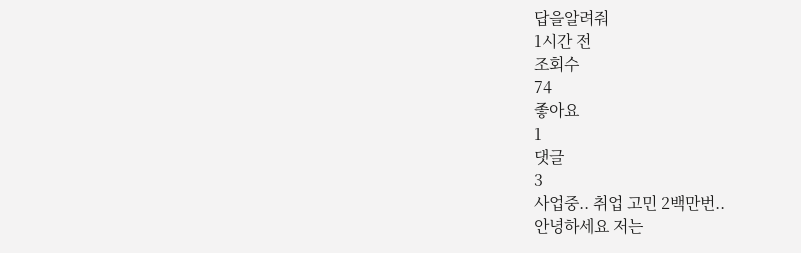답을알려줘
1시간 전
조회수
74
좋아요
1
댓글
3
사업중.. 취업 고민 2백만번..
안녕하세요 저는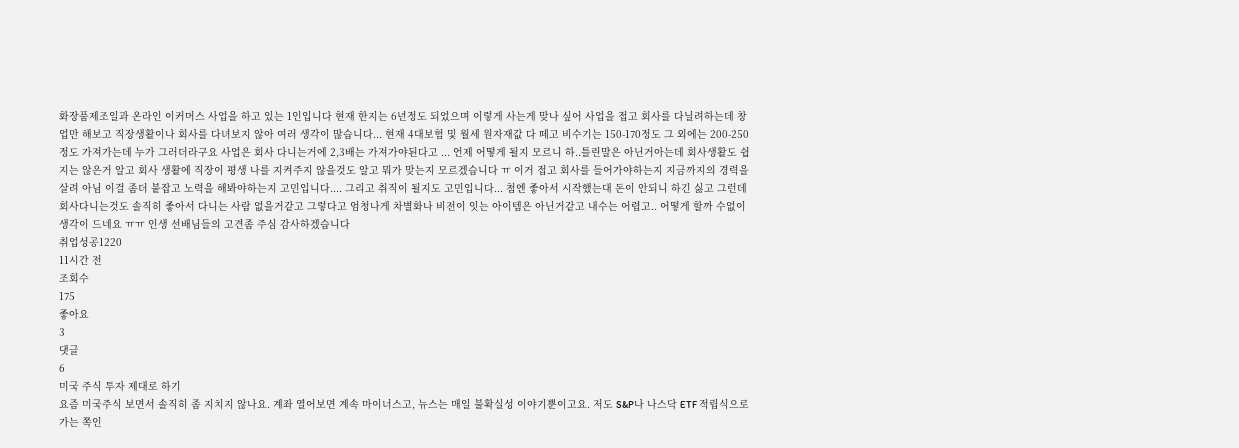화장품제조일과 온라인 이커머스 사업을 하고 있는 1인입니다 현재 한지는 6년정도 되었으며 이렇게 사는게 맞나 싶어 사업을 접고 회사를 다닐려하는데 창업만 해보고 직장생활이나 회사를 다녀보지 않아 여러 생각이 많습니다... 현재 4대보험 및 월세 원자재값 다 떼고 비수기는 150-170정도 그 외에는 200-250정도 가져가는데 누가 그러더라구요 사업은 회사 다니는거에 2,3배는 가져가야된다고 ... 언제 어떻게 될지 모르니 하..틀린말은 아닌거아는데 회사생활도 쉽지는 않은거 알고 회사 생활에 직장이 평생 나를 지켜주지 않을것도 알고 뭐가 맞는지 모르겠습니다 ㅠ 이거 접고 회사를 들어가야하는지 지금까지의 경력을 살려 아님 이걸 좀더 붙잡고 노력을 해봐야하는지 고민입니다.... 그리고 취직이 될지도 고민입니다... 첨엔 좋아서 시작했는대 돈이 안되니 하긴 싫고 그런데 회사다니는것도 솔직히 좋아서 다니는 사람 없을거같고 그렇다고 엄청나게 차별화나 비전이 잇는 아이템은 아닌거같고 내수는 어렵고.. 어떻게 할까 수없이 생각이 드네요 ㅠㅠ 인생 선배님들의 고견좀 주심 감사하겠습니다
취업성공1220
11시간 전
조회수
175
좋아요
3
댓글
6
미국 주식 투자 제대로 하기
요즘 미국주식 보면서 솔직히 좀 지치지 않나요. 계좌 열어보면 계속 마이너스고, 뉴스는 매일 불확실성 이야기뿐이고요. 저도 S&P나 나스닥 ETF 적립식으로 가는 쪽인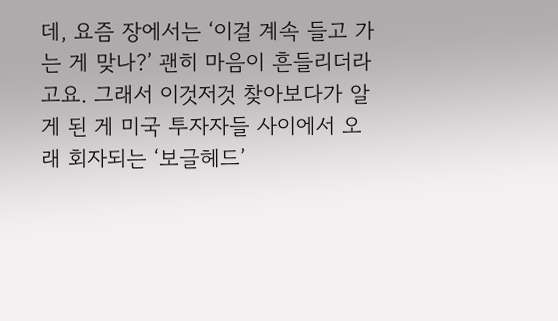데, 요즘 장에서는 ‘이걸 계속 들고 가는 게 맞나?’ 괜히 마음이 흔들리더라고요. 그래서 이것저것 찾아보다가 알게 된 게 미국 투자자들 사이에서 오래 회자되는 ‘보글헤드’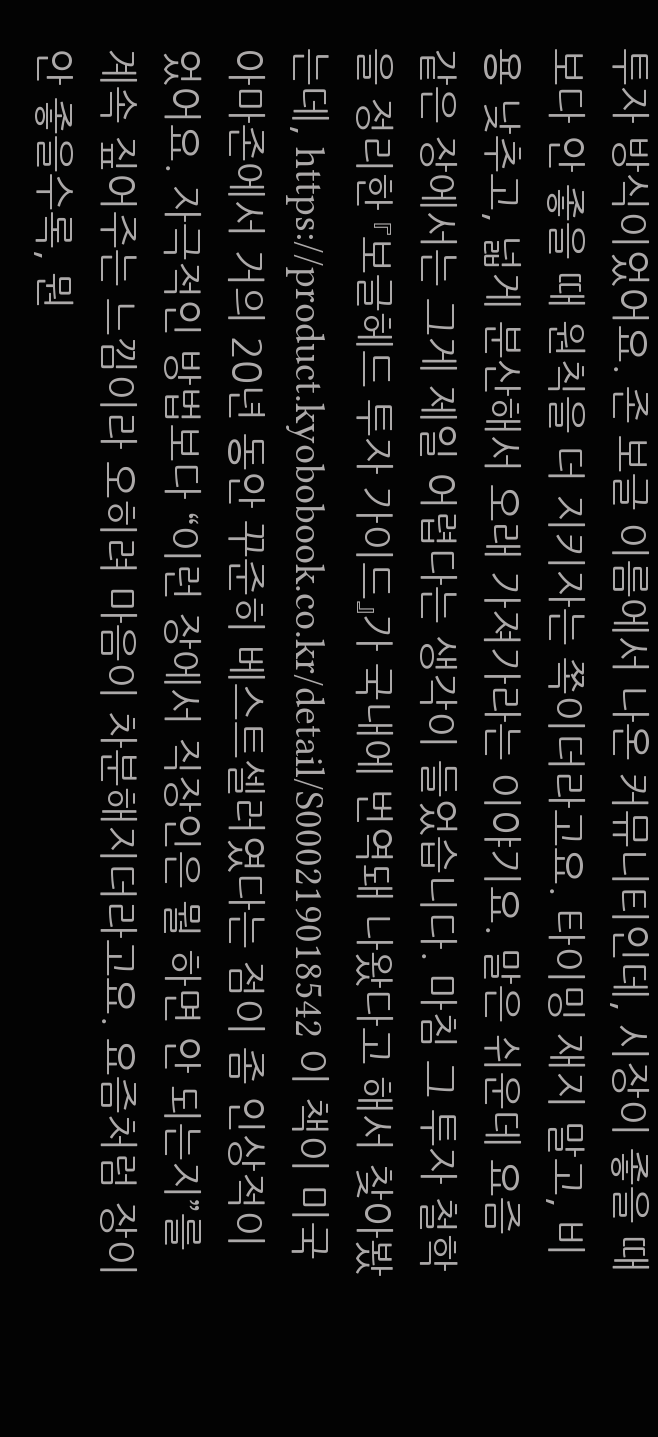투자 방식이었어요. 존 보글 이름에서 나온 커뮤니티인데, 시장이 좋을 때보다 안 좋을 때 원칙을 더 지키자는 쪽이더라고요. 타이밍 재지 말고, 비용 낮추고, 넓게 분산해서 오래 가져가라는 이야기요. 말은 쉬운데 요즘 같은 장에서는 그게 제일 어렵다는 생각이 들었습니다. 마침 그 투자 철학을 정리한 『보글헤드 투자 가이드』가 국내에 번역돼 나왔다고 해서 찾아봤는데, https://product.kyobobook.co.kr/detail/S000219018542 이 책이 미국 아마존에서 거의 20년 동안 꾸준히 베스트셀러였다는 점이 좀 인상적이었어요. 자극적인 방법보다 “이런 장에서 직장인은 뭘 하면 안 되는지”를 계속 짚어주는 느낌이라 오히려 마음이 차분해지더라고요. 요즘처럼 장이 안 좋을수록, 뭔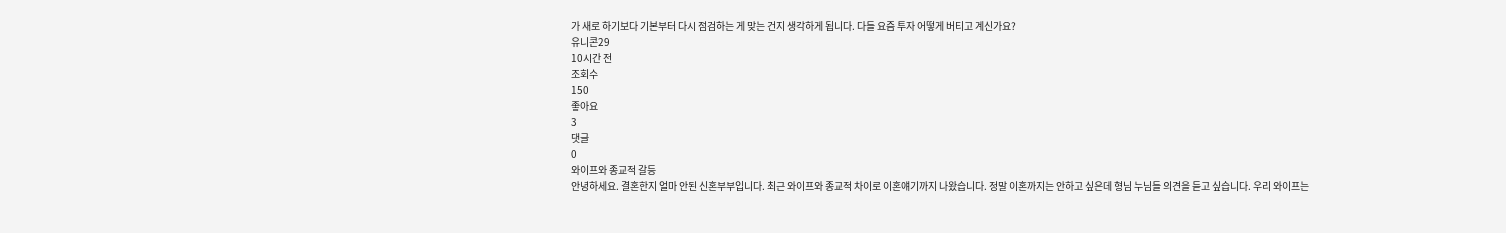가 새로 하기보다 기본부터 다시 점검하는 게 맞는 건지 생각하게 됩니다. 다들 요즘 투자 어떻게 버티고 계신가요?
유니콘29
10시간 전
조회수
150
좋아요
3
댓글
0
와이프와 종교적 갈등
안녕하세요. 결혼한지 얼마 안된 신혼부부입니다. 최근 와이프와 종교적 차이로 이혼얘기까지 나왔습니다. 정말 이혼까지는 안하고 싶은데 형님 누님들 의견을 듣고 싶습니다. 우리 와이프는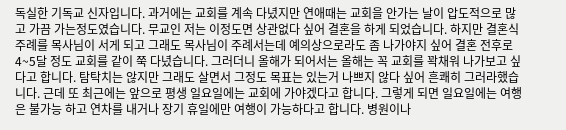독실한 기독교 신자입니다. 과거에는 교회를 계속 다녔지만 연애때는 교회을 안가는 날이 압도적으로 많고 가끔 가는정도였습니다. 무교인 저는 이정도면 상관없다 싶어 결혼을 하게 되었습니다. 하지만 결혼식 주례를 목사님이 서게 되고 그래도 목사님이 주례서는데 예의상으로라도 좀 나가야지 싶어 결혼 전후로 4~5달 정도 교회를 같이 쭉 다녔습니다. 그러더니 올해가 되어서는 올해는 꼭 교회를 꽉채워 나가보고 싶다고 합니다. 탐탁치는 않지만 그래도 살면서 그정도 목표는 있는거 나쁘지 않다 싶어 흔쾌히 그러라했습니다. 근데 또 최근에는 앞으로 평생 일요일에는 교회에 가야겠다고 합니다. 그렇게 되면 일요일에는 여행은 불가능 하고 연차를 내거나 장기 휴일에만 여행이 가능하다고 합니다. 병원이나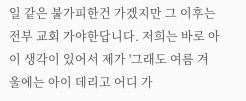일 같은 불가피한건 가겠지만 그 이후는 전부 교회 가야한답니다. 저희는 바로 아이 생각이 있어서 제가 '그래도 여름 겨울에는 아이 데리고 어디 가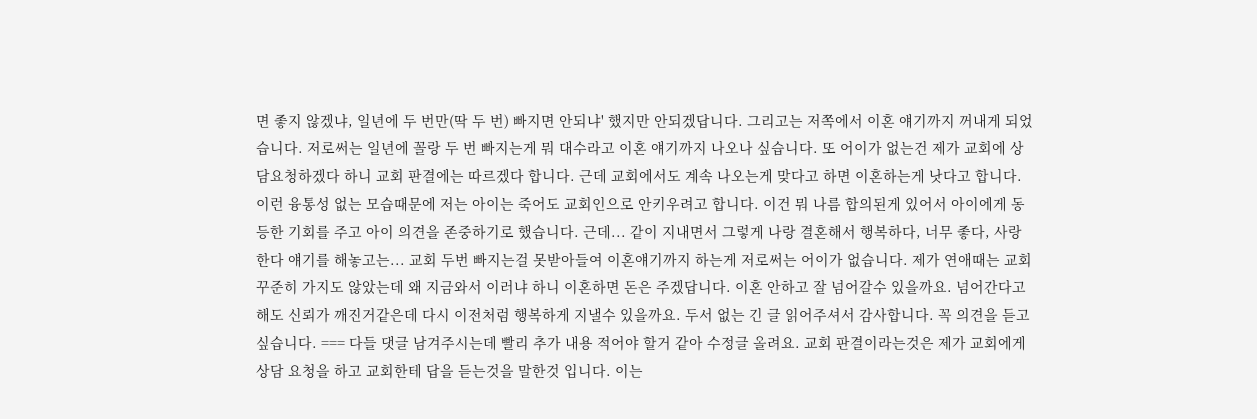면 좋지 않겠냐, 일년에 두 번만(딱 두 번) 빠지면 안되냐' 했지만 안되겠답니다. 그리고는 저쪽에서 이혼 얘기까지 꺼내게 되었습니다. 저로써는 일년에 꼴랑 두 번 빠지는게 뭐 대수라고 이혼 얘기까지 나오나 싶습니다. 또 어이가 없는건 제가 교회에 상담요청하겠다 하니 교회 판결에는 따르겠다 합니다. 근데 교회에서도 계속 나오는게 맞다고 하면 이혼하는게 낫다고 합니다. 이런 융통성 없는 모습때문에 저는 아이는 죽어도 교회인으로 안키우려고 합니다. 이건 뭐 나름 합의된게 있어서 아이에게 동등한 기회를 주고 아이 의견을 존중하기로 했습니다. 근데... 같이 지내면서 그렇게 나랑 결혼해서 행복하다, 너무 좋다, 사랑한다 얘기를 해놓고는... 교회 두번 빠지는걸 못받아들여 이혼얘기까지 하는게 저로써는 어이가 없습니다. 제가 연애때는 교회 꾸준히 가지도 않았는데 왜 지금와서 이러냐 하니 이혼하면 돈은 주겠답니다. 이혼 안하고 잘 넘어갈수 있을까요. 넘어간다고 해도 신뢰가 깨진거같은데 다시 이전처럼 행복하게 지낼수 있을까요. 두서 없는 긴 글 읽어주셔서 감사합니다. 꼭 의견을 듣고싶습니다. === 다들 댓글 남겨주시는데 빨리 추가 내용 적어야 할거 같아 수정글 올려요. 교회 판결이라는것은 제가 교회에게 상담 요청을 하고 교회한테 답을 듣는것을 말한것 입니다. 이는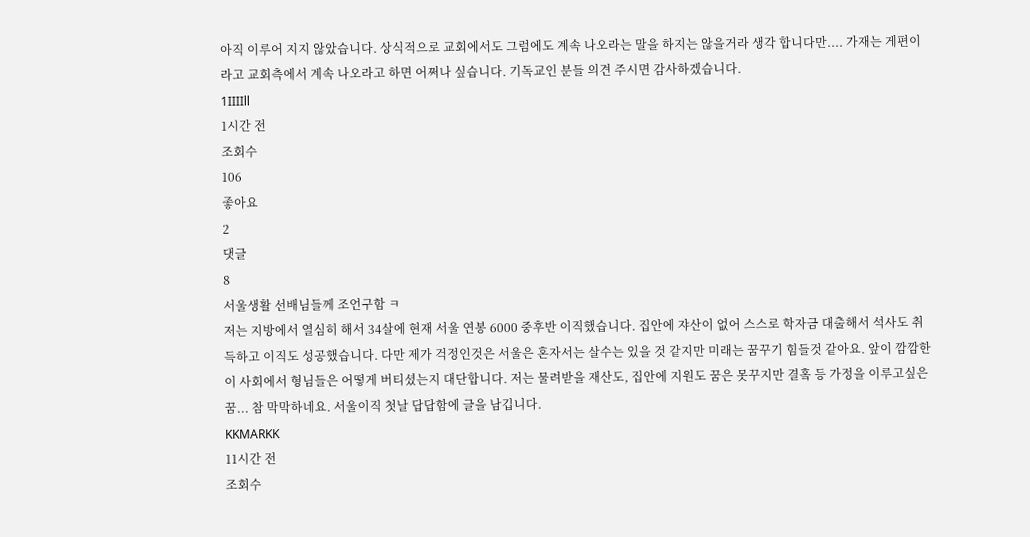아직 이루어 지지 않았습니다. 상식적으로 교회에서도 그럼에도 계속 나오라는 말을 하지는 않을거라 생각 합니다만.... 가재는 게편이라고 교회측에서 계속 나오라고 하면 어쩌나 싶습니다. 기독교인 분들 의견 주시면 감사하겠습니다.
1IIIIll
1시간 전
조회수
106
좋아요
2
댓글
8
서울생활 선배님들께 조언구함 ㅋ
저는 지방에서 열심히 해서 34살에 현재 서울 연봉 6000 중후반 이직했습니다. 집안에 쟈산이 없어 스스로 학자금 대출해서 석사도 취득하고 이직도 성공했습니다. 다만 제가 걱정인것은 서울은 혼자서는 살수는 있을 것 같지만 미래는 꿈꾸기 힘들것 같아요. 앞이 깜깜한 이 사회에서 형님들은 어떻게 버티셨는지 대단합니다. 저는 물려받을 재산도, 집안에 지원도 꿈은 못꾸지만 결홐 등 가정을 이루고싶은 꿈... 참 막막하네요. 서울이직 첫날 답답함에 글을 남깁니다.
KKMARKK
11시간 전
조회수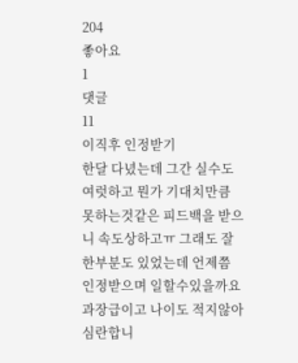204
좋아요
1
댓글
11
이직후 인정받기
한달 다녔는데 그간 실수도 여럿하고 뭔가 기대치만큼 못하는것같은 피드백을 받으니 속도상하고ㅠ 그래도 잘한부분도 있었는데 언제쯤 인정받으며 일할수있을까요 과장급이고 나이도 적지않아 심란합니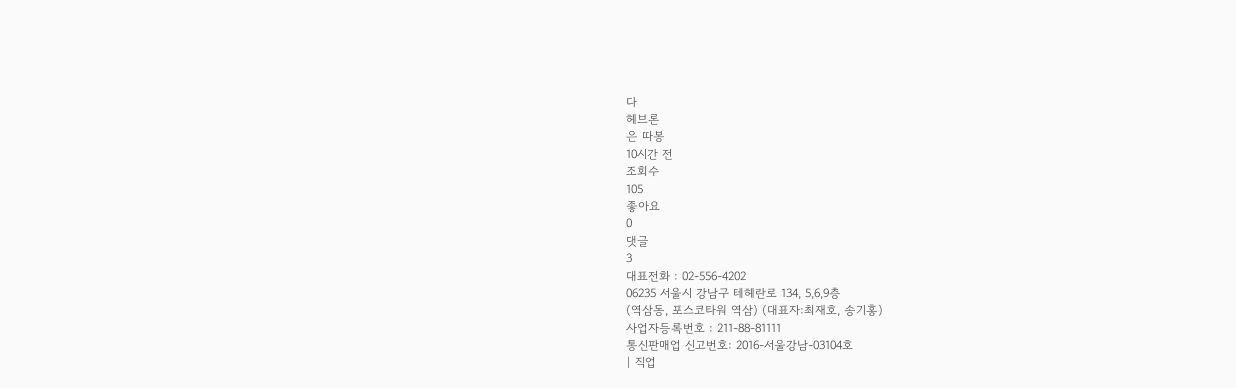다
헤브론
은 따봉
10시간 전
조회수
105
좋아요
0
댓글
3
대표전화 : 02-556-4202
06235 서울시 강남구 테헤란로 134, 5,6,9층
(역삼동, 포스코타워 역삼) (대표자:최재호, 송기홍)
사업자등록번호 : 211-88-81111
통신판매업 신고번호: 2016-서울강남-03104호
| 직업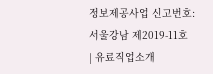정보제공사업 신고번호: 서울강남 제2019-11호
| 유료직업소개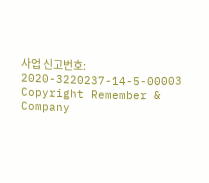사업 신고번호: 2020-3220237-14-5-00003
Copyright Remember & Company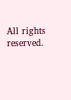All rights reserved.